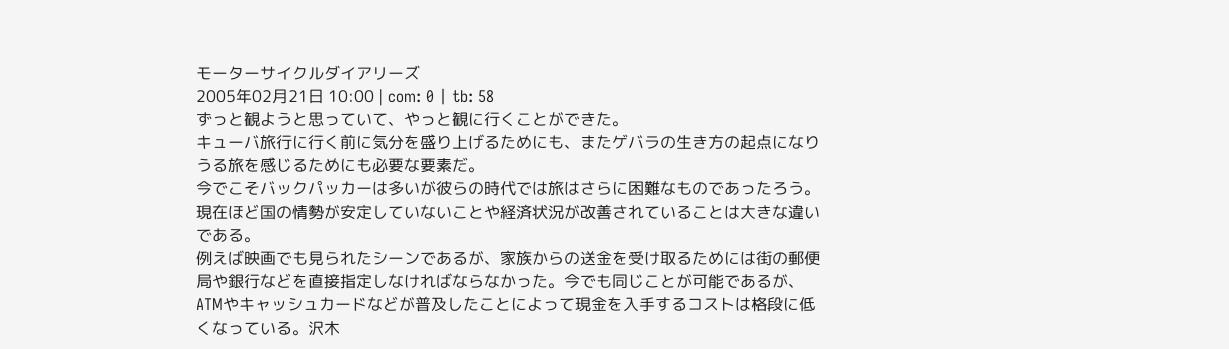モーターサイクルダイアリーズ
2005年02月21日 10:00 | com: 0 | tb: 58
ずっと観ようと思っていて、やっと観に行くことができた。
キューバ旅行に行く前に気分を盛り上げるためにも、またゲバラの生き方の起点になりうる旅を感じるためにも必要な要素だ。
今でこそバックパッカーは多いが彼らの時代では旅はさらに困難なものであったろう。現在ほど国の情勢が安定していないことや経済状況が改善されていることは大きな違いである。
例えば映画でも見られたシーンであるが、家族からの送金を受け取るためには街の郵便局や銀行などを直接指定しなければならなかった。今でも同じことが可能であるが、ATMやキャッシュカードなどが普及したことによって現金を入手するコストは格段に低くなっている。沢木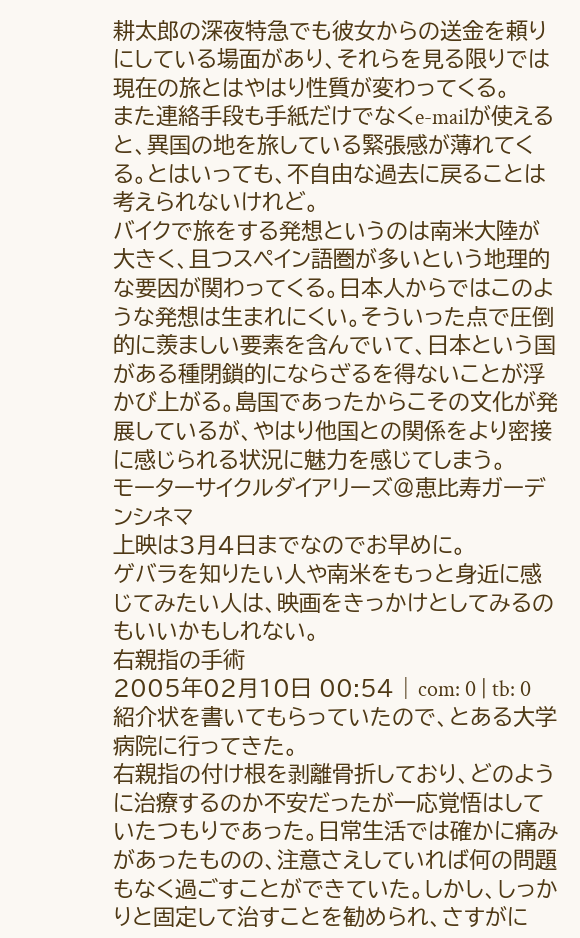耕太郎の深夜特急でも彼女からの送金を頼りにしている場面があり、それらを見る限りでは現在の旅とはやはり性質が変わってくる。
また連絡手段も手紙だけでなくe-mailが使えると、異国の地を旅している緊張感が薄れてくる。とはいっても、不自由な過去に戻ることは考えられないけれど。
バイクで旅をする発想というのは南米大陸が大きく、且つスペイン語圏が多いという地理的な要因が関わってくる。日本人からではこのような発想は生まれにくい。そういった点で圧倒的に羨ましい要素を含んでいて、日本という国がある種閉鎖的にならざるを得ないことが浮かび上がる。島国であったからこその文化が発展しているが、やはり他国との関係をより密接に感じられる状況に魅力を感じてしまう。
モーターサイクルダイアリーズ@恵比寿ガーデンシネマ
上映は3月4日までなのでお早めに。
ゲバラを知りたい人や南米をもっと身近に感じてみたい人は、映画をきっかけとしてみるのもいいかもしれない。
右親指の手術
2005年02月10日 00:54 | com: 0 | tb: 0
紹介状を書いてもらっていたので、とある大学病院に行ってきた。
右親指の付け根を剥離骨折しており、どのように治療するのか不安だったが一応覚悟はしていたつもりであった。日常生活では確かに痛みがあったものの、注意さえしていれば何の問題もなく過ごすことができていた。しかし、しっかりと固定して治すことを勧められ、さすがに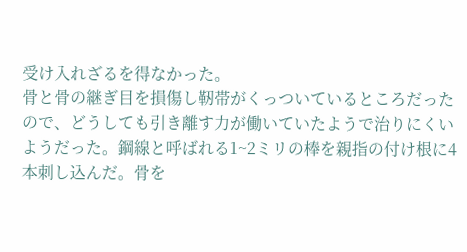受け入れざるを得なかった。
骨と骨の継ぎ目を損傷し靭帯がくっついているところだったので、どうしても引き離す力が働いていたようで治りにくいようだった。鋼線と呼ばれる1~2ミリの棒を親指の付け根に4本刺し込んだ。骨を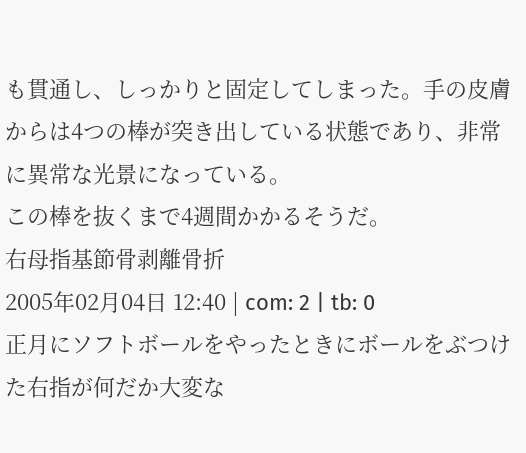も貫通し、しっかりと固定してしまった。手の皮膚からは4つの棒が突き出している状態であり、非常に異常な光景になっている。
この棒を抜くまで4週間かかるそうだ。
右母指基節骨剥離骨折
2005年02月04日 12:40 | com: 2 | tb: 0
正月にソフトボールをやったときにボールをぶつけた右指が何だか大変な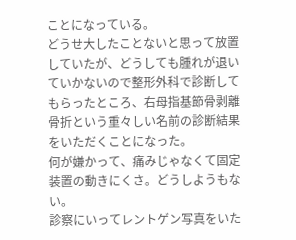ことになっている。
どうせ大したことないと思って放置していたが、どうしても腫れが退いていかないので整形外科で診断してもらったところ、右母指基節骨剥離骨折という重々しい名前の診断結果をいただくことになった。
何が嫌かって、痛みじゃなくて固定装置の動きにくさ。どうしようもない。
診察にいってレントゲン写真をいた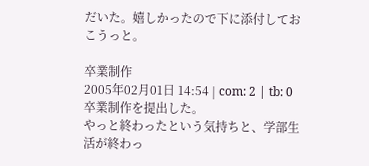だいた。嬉しかったので下に添付しておこうっと。

卒業制作
2005年02月01日 14:54 | com: 2 | tb: 0
卒業制作を提出した。
やっと終わったという気持ちと、学部生活が終わっ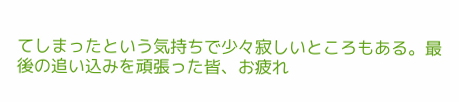てしまったという気持ちで少々寂しいところもある。最後の追い込みを頑張った皆、お疲れ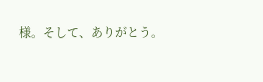様。そして、ありがとう。